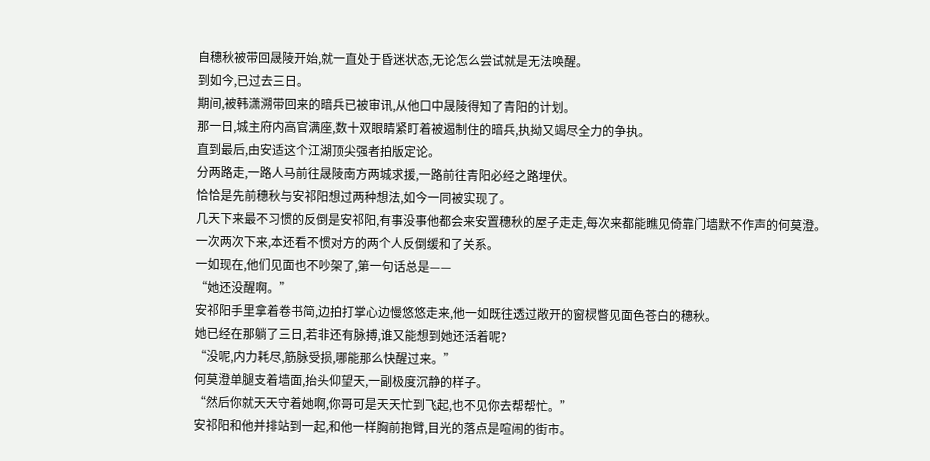自穗秋被带回晟陵开始,就一直处于昏迷状态,无论怎么尝试就是无法唤醒。
到如今,已过去三日。
期间,被韩潇溯带回来的暗兵已被审讯,从他口中晟陵得知了青阳的计划。
那一日,城主府内高官满座,数十双眼睛紧盯着被遏制住的暗兵,执拗又竭尽全力的争执。
直到最后,由安适这个江湖顶尖强者拍版定论。
分两路走,一路人马前往晟陵南方两城求援,一路前往青阳必经之路埋伏。
恰恰是先前穗秋与安祁阳想过两种想法,如今一同被实现了。
几天下来最不习惯的反倒是安祁阳,有事没事他都会来安置穗秋的屋子走走,每次来都能瞧见倚靠门墙默不作声的何莫澄。
一次两次下来,本还看不惯对方的两个人反倒缓和了关系。
一如现在,他们见面也不吵架了,第一句话总是——
“她还没醒啊。”
安祁阳手里拿着卷书简,边拍打掌心边慢悠悠走来,他一如既往透过敞开的窗棂瞥见面色苍白的穗秋。
她已经在那躺了三日,若非还有脉搏,谁又能想到她还活着呢?
“没呢,内力耗尽,筋脉受损,哪能那么快醒过来。”
何莫澄单腿支着墙面,抬头仰望天,一副极度沉静的样子。
“然后你就天天守着她啊,你哥可是天天忙到飞起,也不见你去帮帮忙。”
安祁阳和他并排站到一起,和他一样胸前抱臂,目光的落点是喧闹的街市。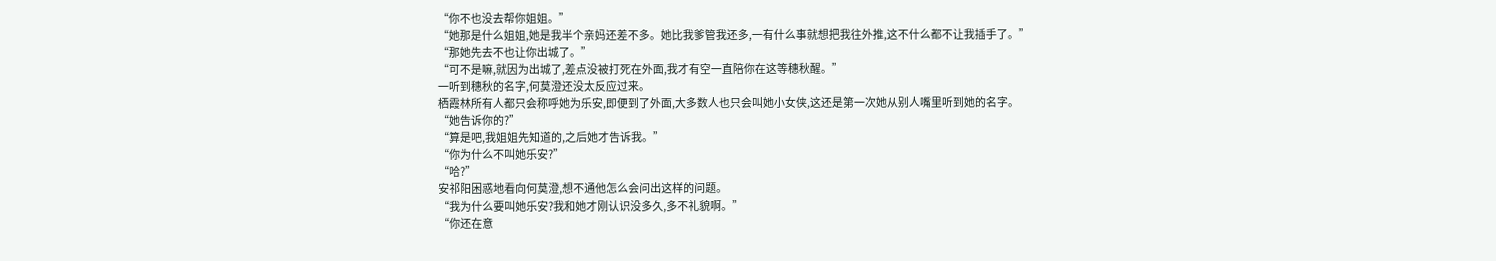“你不也没去帮你姐姐。”
“她那是什么姐姐,她是我半个亲妈还差不多。她比我爹管我还多,一有什么事就想把我往外推,这不什么都不让我插手了。”
“那她先去不也让你出城了。”
“可不是嘛,就因为出城了,差点没被打死在外面,我才有空一直陪你在这等穗秋醒。”
一听到穗秋的名字,何莫澄还没太反应过来。
栖霞林所有人都只会称呼她为乐安,即便到了外面,大多数人也只会叫她小女侠,这还是第一次她从别人嘴里听到她的名字。
“她告诉你的?”
“算是吧,我姐姐先知道的,之后她才告诉我。”
“你为什么不叫她乐安?”
“哈?”
安祁阳困惑地看向何莫澄,想不通他怎么会问出这样的问题。
“我为什么要叫她乐安?我和她才刚认识没多久,多不礼貌啊。”
“你还在意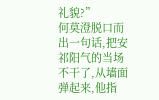礼貌?”
何莫澄脱口而出一句话,把安祁阳气的当场不干了,从墙面弹起来,他指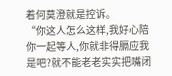着何莫澄就是控诉。
“你这人怎么这样,我好心陪你一起等人,你就非得膈应我是吧?就不能老老实实把嘴闭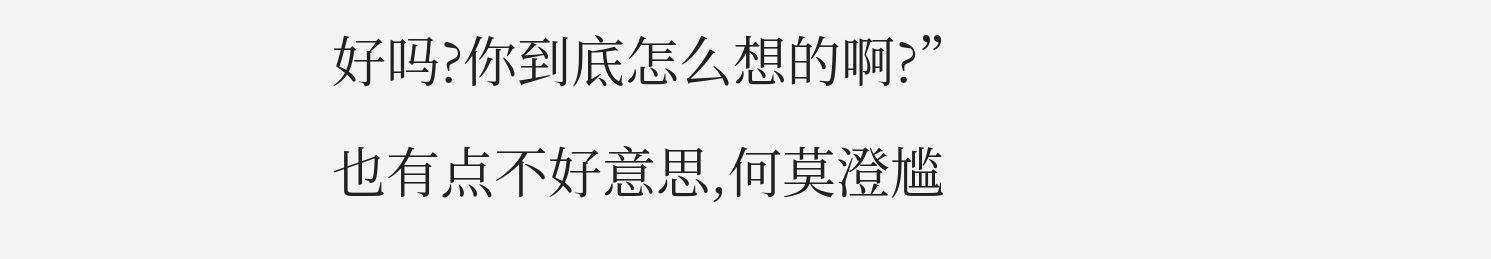好吗?你到底怎么想的啊?”
也有点不好意思,何莫澄尴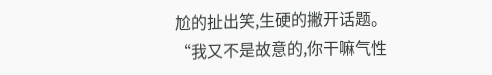尬的扯出笑,生硬的撇开话题。
“我又不是故意的,你干嘛气性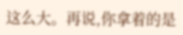这么大。再说,你拿着的是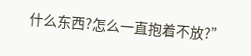什么东西?怎么一直抱着不放?”